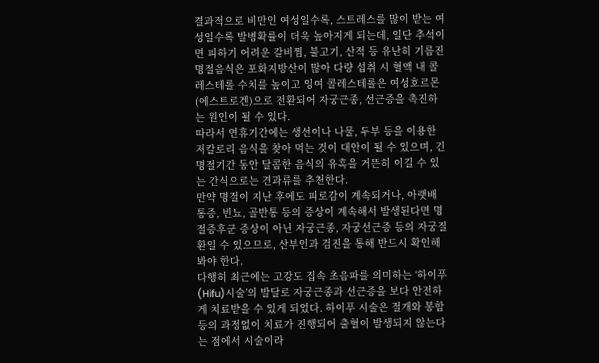결과적으로 비만인 여성일수록, 스트레스를 많이 받는 여성일수록 발병확률이 더욱 높아지게 되는데, 일단 추석이면 피하기 어려운 갈비찜, 불고기, 산적 등 유난히 기름진 명절음식은 포화지방산이 많아 다량 섭취 시 혈액 내 콜레스테롤 수치를 높이고 잉여 콜레스테롤은 여성호르몬(에스트로겐)으로 전환되어 자궁근종, 선근증을 촉진하는 원인이 될 수 있다.
따라서 연휴기간에는 생선이나 나물, 두부 등을 이용한 저칼로리 음식을 찾아 먹는 것이 대안이 될 수 있으며, 긴 명절기간 동안 달콤한 음식의 유혹을 거뜬히 이길 수 있는 간식으로는 견과류를 추천한다.
만약 명절이 지난 후에도 피로감이 계속되거나, 아랫배 통증, 빈뇨, 골반통 등의 증상이 계속해서 발생된다면 명절증후군 증상이 아닌 자궁근종, 자궁선근증 등의 자궁질환일 수 있으므로, 산부인과 검진을 통해 반드시 확인해 봐야 한다.
다행히 최근에는 고강도 집속 초음파를 의미하는 ‘하이푸(Hifu)시술’의 발달로 자궁근종과 선근증을 보다 안전하게 치료받을 수 있게 되었다. 하이푸 시술은 절개와 봉합 등의 과정없이 치료가 진행되어 출혈이 발생되지 않는다는 점에서 시술이라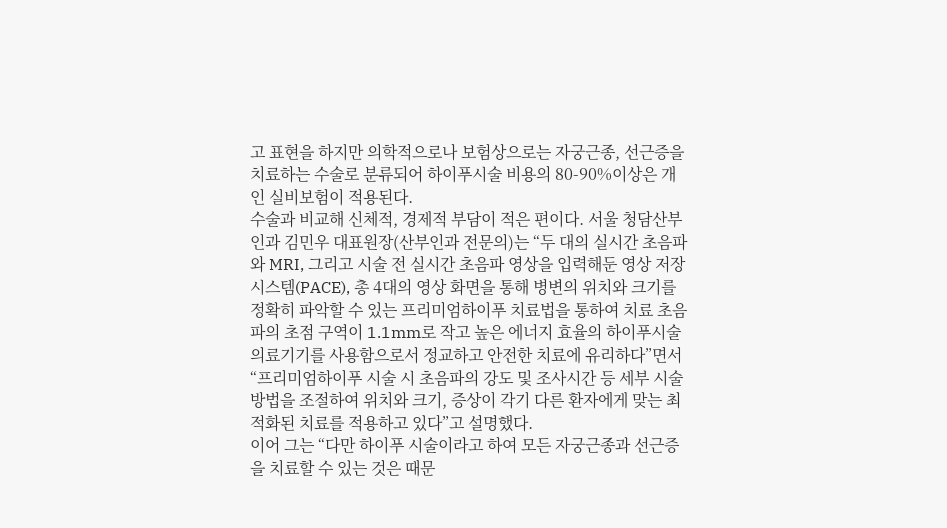고 표현을 하지만 의학적으로나 보험상으로는 자궁근종, 선근증을 치료하는 수술로 분류되어 하이푸시술 비용의 80-90%이상은 개인 실비보험이 적용된다.
수술과 비교해 신체적, 경제적 부담이 적은 편이다. 서울 청담산부인과 김민우 대표원장(산부인과 전문의)는 “두 대의 실시간 초음파와 MRI, 그리고 시술 전 실시간 초음파 영상을 입력해둔 영상 저장 시스템(PACE), 총 4대의 영상 화면을 통해 병변의 위치와 크기를 정확히 파악할 수 있는 프리미엄하이푸 치료법을 통하여 치료 초음파의 초점 구역이 1.1mm로 작고 높은 에너지 효율의 하이푸시술 의료기기를 사용함으로서 정교하고 안전한 치료에 유리하다”면서 “프리미엄하이푸 시술 시 초음파의 강도 및 조사시간 등 세부 시술 방법을 조절하여 위치와 크기, 증상이 각기 다른 환자에게 맞는 최적화된 치료를 적용하고 있다”고 설명했다.
이어 그는 “다만 하이푸 시술이라고 하여 모든 자궁근종과 선근증을 치료할 수 있는 것은 때문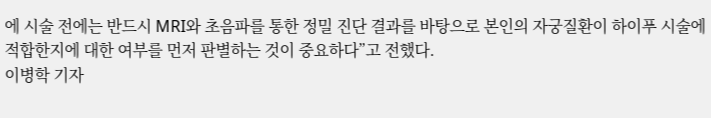에 시술 전에는 반드시 MRI와 초음파를 통한 정밀 진단 결과를 바탕으로 본인의 자궁질환이 하이푸 시술에 적합한지에 대한 여부를 먼저 판별하는 것이 중요하다”고 전했다.
이병학 기자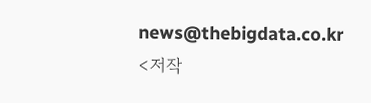news@thebigdata.co.kr
<저작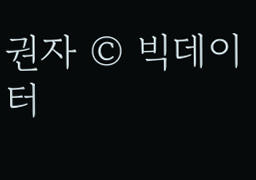권자 © 빅데이터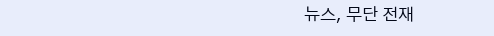뉴스, 무단 전재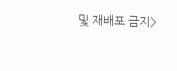및 재배포 금지>